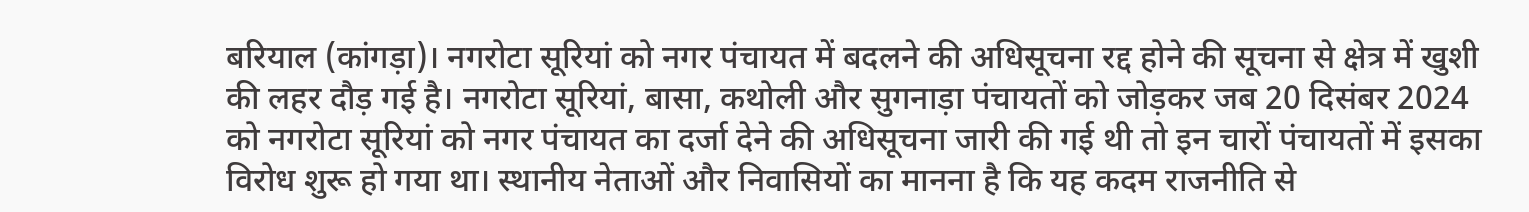बरियाल (कांगड़ा)। नगरोटा सूरियां को नगर पंचायत में बदलने की अधिसूचना रद्द होने की सूचना से क्षेत्र में खुशी की लहर दौड़ गई है। नगरोटा सूरियां, बासा, कथोली और सुगनाड़ा पंचायतों को जोड़कर जब 20 दिसंबर 2024 को नगरोटा सूरियां को नगर पंचायत का दर्जा देने की अधिसूचना जारी की गई थी तो इन चारों पंचायतों में इसका विरोध शुरू हो गया था। स्थानीय नेताओं और निवासियों का मानना है कि यह कदम राजनीति से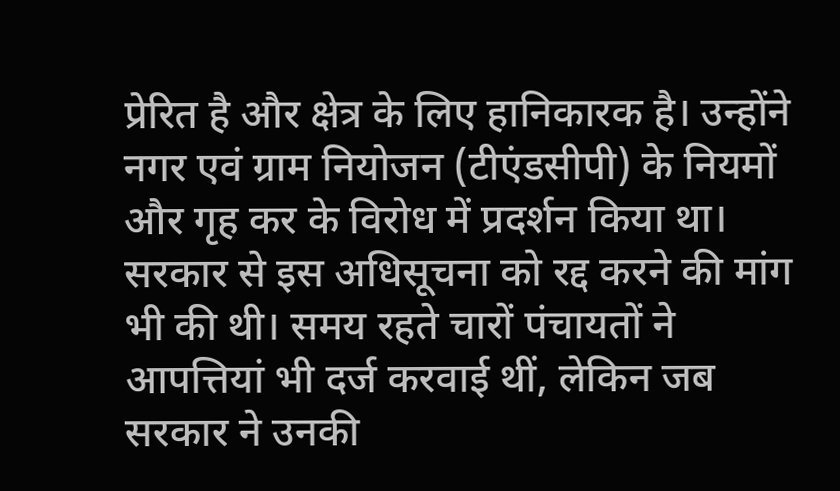प्रेरित है और क्षेत्र के लिए हानिकारक है। उन्होंने नगर एवं ग्राम नियोजन (टीएंडसीपी) के नियमों और गृह कर के विरोध में प्रदर्शन किया था।
सरकार से इस अधिसूचना को रद्द करने की मांग भी की थी। समय रहते चारों पंचायतों ने आपत्तियां भी दर्ज करवाई थीं, लेकिन जब सरकार ने उनकी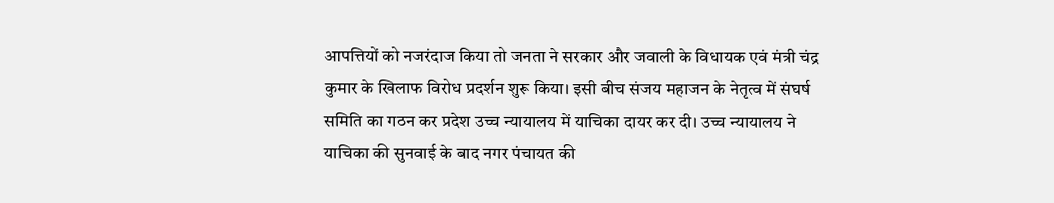आपत्तियों को नजरंदाज किया तो जनता ने सरकार और जवाली के विधायक एवं मंत्री चंद्र कुमार के खिलाफ विरोध प्रदर्शन शुरू किया। इसी बीच संजय महाजन के नेतृत्व में संघर्ष समिति का गठन कर प्रदेश उच्च न्यायालय में याचिका दायर कर दी। उच्च न्यायालय ने याचिका की सुनवाई के बाद नगर पंचायत की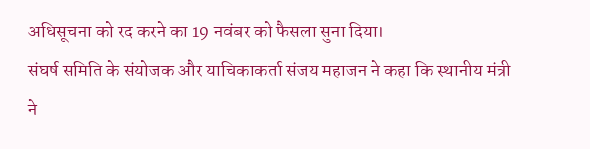अधिसूचना को रद करने का 19 नवंबर को फैसला सुना दिया।
संघर्ष समिति के संयोजक और याचिकाकर्ता संजय महाजन ने कहा कि स्थानीय मंत्री ने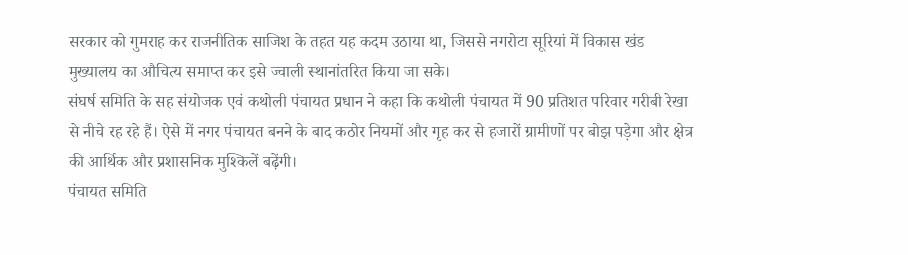सरकार को गुमराह कर राजनीतिक साजिश के तहत यह कदम उठाया था, जिससे नगरोटा सूरियां में विकास खंड मुख्यालय का औचित्य समाप्त कर इसे ज्वाली स्थानांतरित किया जा सके।
संघर्ष समिति के सह संयोजक एवं कथोली पंचायत प्रधान ने कहा कि कथोली पंचायत में 90 प्रतिशत परिवार गरीबी रेखा से नीचे रह रहे हैं। ऐसे में नगर पंचायत बनने के बाद कठोर नियमों और गृह कर से हजारों ग्रामीणों पर बोझ पड़ेगा और क्षेत्र की आर्थिक और प्रशासनिक मुश्किलें बढ़ेंगी।
पंचायत समिति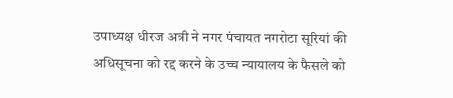उपाध्यक्ष धीरज अत्री ने नगर पंचायत नगरोटा सूरियां की अधिसूचना को रद्द करने के उच्च न्यायालय के फैसले को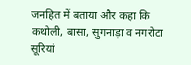जनहित में बताया और कहा कि कथोली, बासा, सुगनाड़ा व नगरोटा सूरियां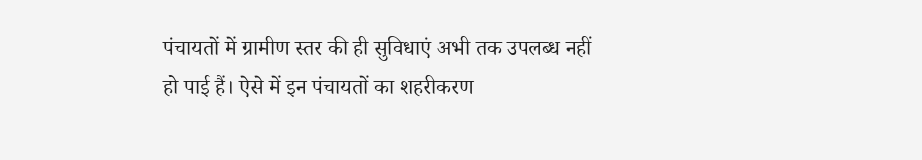पंचायतों में ग्रामीण स्तर की ही सुविधाएं अभी तक उपलब्ध नहीं हो पाई हैं। ऐसे में इन पंचायतों का शहरीकरण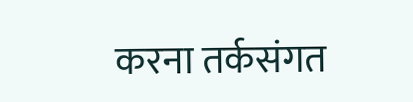करना तर्कसंगत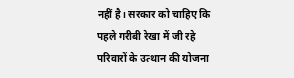नहीं है। सरकार को चाहिए कि पहले गरीबी रेखा में जी रहे परिवारों के उत्थान की योजना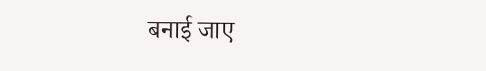बनाई जाए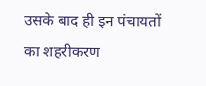उसके बाद ही इन पंचायतों का शहरीकरण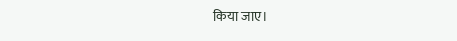किया जाए।